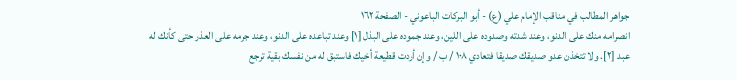جواهر المطالب في مناقب الإمام علي (ع) - أبو البركات الباعوني - الصفحة ١٦٢
انصرامه منك على الدنو، وعند شدته وصدوده على اللين، وعند جموده على البذل [١] وعند تباعده على الدنو، وعند جرمه على العذر حتى كأنك له عبد [٢]. ولا تتخذن عدو صديقك صديقا فتعادي ١٠٨ / ب / وإن أردت قطيعة أخيك فاستبق له من نفسك بقية ترجع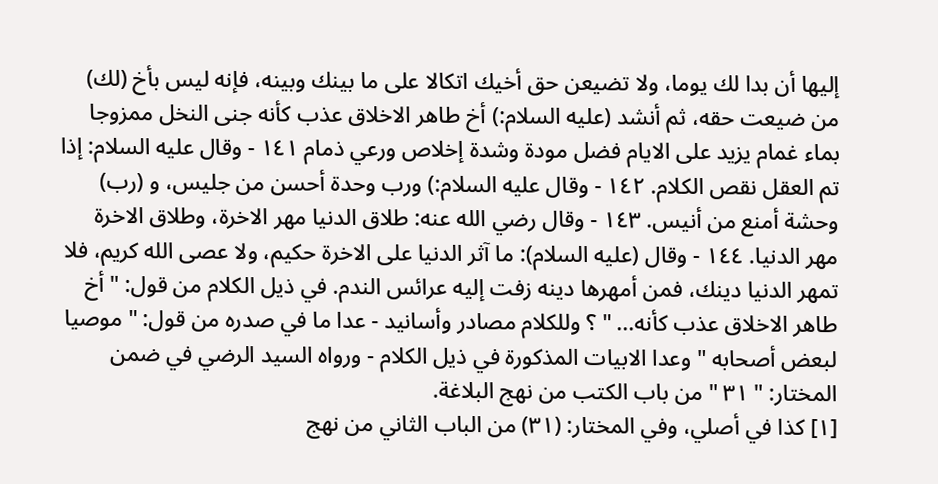إليها أن بدا لك يوما، ولا تضيعن حق أخيك اتكالا على ما بينك وبينه، فإنه ليس بأخ (لك) من ضيعت حقه، ثم أنشد (عليه السلام:) أخ طاهر الاخلاق عذب كأنه جنى النخل ممزوجا بماء غمام يزيد على الايام فضل مودة وشدة إخلاص ورعي ذمام ١٤١ - وقال عليه السلام: إذا تم العقل نقص الكلام. ١٤٢ - وقال عليه السلام:) ورب وحدة أحسن من جليس، و (رب) وحشة أمنع من أنيس. ١٤٣ - وقال رضي الله عنه: طلاق الدنيا مهر الاخرة، وطلاق الاخرة مهر الدنيا. ١٤٤ - وقال (عليه السلام): ما آثر الدنيا على الاخرة حكيم، ولا عصى الله كريم، فلا تمهر الدنيا دينك، فمن أمهرها دينه زفت إليه عرائس الندم. في ذيل الكلام من قول: " أخ طاهر الاخلاق عذب كأنه... " ؟ وللكلام مصادر وأسانيد - عدا ما في صدره من قول: " موصيا لبعض أصحابه " وعدا الابيات المذكورة في ذيل الكلام - ورواه السيد الرضي في ضمن المختار: " ٣١ " من باب الكتب من نهج البلاغة.
[١] كذا في أصلي، وفي المختار: (٣١) من الباب الثاني من نهج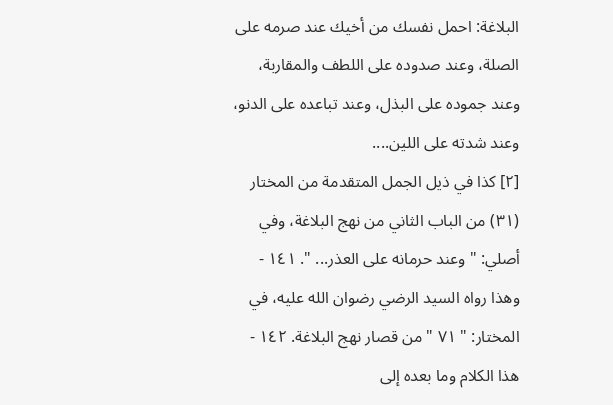البلاغة: احمل نفسك من أخيك عند صرمه على الصلة، وعند صدوده على اللطف والمقاربة، وعند جموده على البذل، وعند تباعده على الدنو، وعند شدته على اللين....
[٢] كذا في ذيل الجمل المتقدمة من المختار (٣١) من الباب الثاني من نهج البلاغة، وفي أصلي: " وعند حرمانه على العذر... ". ١٤١ - وهذا رواه السيد الرضي رضوان الله عليه، في المختار: " ٧١ " من قصار نهج البلاغة. ١٤٢ - هذا الكلام وما بعده إلى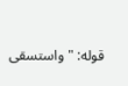قوله: " واستسقى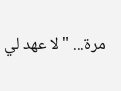مرة... " لا عهد لي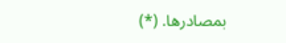بمصادرها. (*)